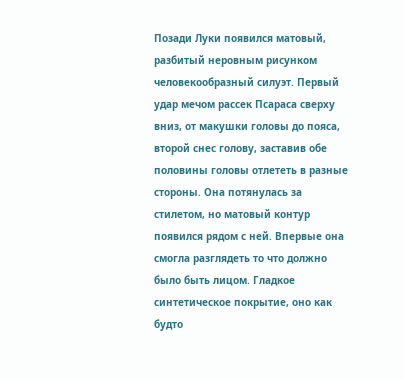Позади Луки появился матовый, разбитый неровным рисунком человекообразный силуэт. Первый удар мечом рассек Псараса сверху вниз, от макушки головы до пояса, второй снес голову, заставив обе половины головы отлететь в разные стороны. Она потянулась за стилетом, но матовый контур появился рядом с ней. Впервые она смогла разглядеть то что должно было быть лицом. Гладкое синтетическое покрытие, оно как будто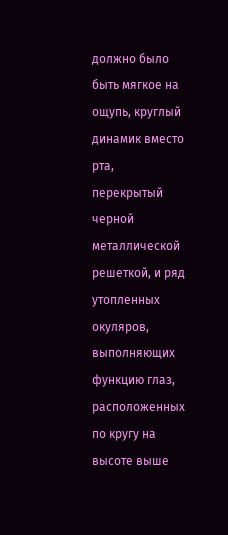должно было быть мягкое на ощупь, круглый динамик вместо рта, перекрытый черной металлической решеткой, и ряд утопленных окуляров, выполняющих функцию глаз, расположенных по кругу на высоте выше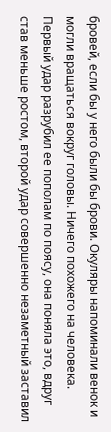бровей, если бы у него были бы брови. Окуляры напоминали венок и могли вращаться вокруг головы. Ничего похожего на человека. Первый удар разрубил ее пополам по поясу, она поняла это, вдруг став меньше ростом, второй удар совершенно незаметный заставил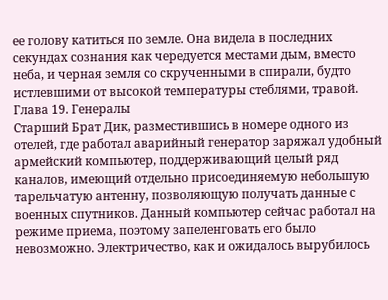ее голову катиться по земле. Она видела в последних секундах сознания как чередуется местами дым, вместо неба, и черная земля со скрученными в спирали, будто истлевшими от высокой температуры стеблями, травой.
Глава 19. Генералы
Старший Брат Дик, разместившись в номере одного из отелей, где работал аварийный генератор заряжал удобный армейский компьютер, поддерживающий целый ряд каналов, имеющий отдельно присоединяемую небольшую тарельчатую антенну, позволяющую получать данные с военных спутников. Данный компьютер сейчас работал на режиме приема, поэтому запеленговать его было невозможно. Электричество, как и ожидалось вырубилось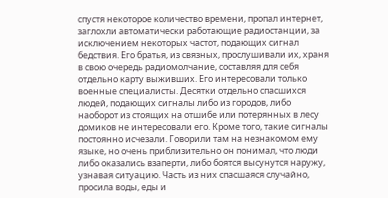спустя некоторое количество времени, пропал интернет, заглохли автоматически работающие радиостанции, за исключением некоторых частот, подающих сигнал бедствия. Его братья, из связных, прослушивали их, храня в свою очередь радиомолчание, составляя для себя отдельно карту выживших. Его интересовали только военные специалисты. Десятки отдельно спасшихся людей, подающих сигналы либо из городов, либо наоборот из стоящих на отшибе или потерянных в лесу домиков не интересовали его. Кроме того, такие сигналы постоянно исчезали. Говорили там на незнакомом ему языке, но очень приблизительно он понимал, что люди либо оказались взаперти, либо боятся высунутся наружу, узнавая ситуацию. Часть из них спасшаяся случайно, просила воды, еды и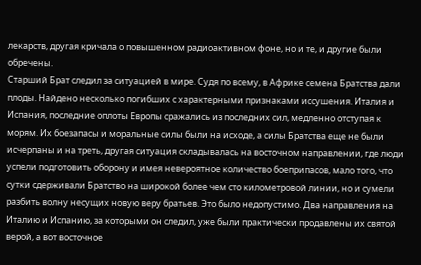лекарств, другая кричала о повышенном радиоактивном фоне, но и те, и другие были обречены.
Старший Брат следил за ситуацией в мире. Судя по всему, в Африке семена Братства дали плоды. Найдено несколько погибших с характерными признаками иссушения. Италия и Испания, последние оплоты Европы сражались из последних сил, медленно отступая к морям. Их боезапасы и моральные силы были на исходе, а силы Братства еще не были исчерпаны и на треть, другая ситуация складывалась на восточном направлении, где люди успели подготовить оборону и имея невероятное количество боеприпасов, мало того, что сутки сдерживали Братство на широкой более чем сто километровой линии, но и сумели разбить волну несущих новую веру братьев. Это было недопустимо. Два направления на Италию и Испанию, за которыми он следил, уже были практически продавлены их святой верой, а вот восточное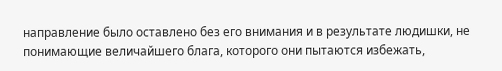направление было оставлено без его внимания и в результате людишки, не понимающие величайшего блага, которого они пытаются избежать,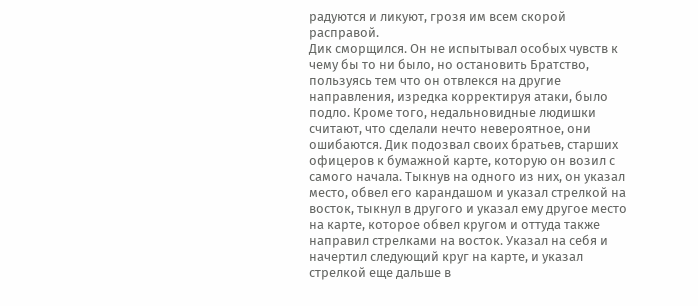радуются и ликуют, грозя им всем скорой расправой.
Дик сморщился. Он не испытывал особых чувств к чему бы то ни было, но остановить Братство, пользуясь тем что он отвлекся на другие направления, изредка корректируя атаки, было подло. Кроме того, недальновидные людишки считают, что сделали нечто невероятное, они ошибаются. Дик подозвал своих братьев, старших офицеров к бумажной карте, которую он возил с самого начала. Тыкнув на одного из них, он указал место, обвел его карандашом и указал стрелкой на восток, тыкнул в другого и указал ему другое место на карте, которое обвел кругом и оттуда также направил стрелками на восток. Указал на себя и начертил следующий круг на карте, и указал стрелкой еще дальше в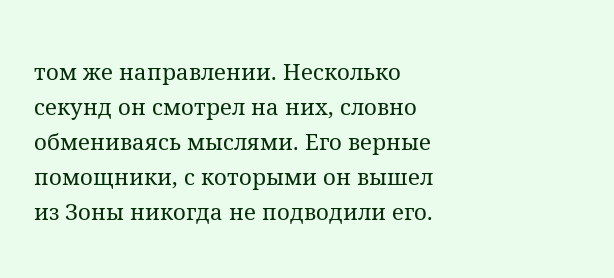том же направлении. Несколько секунд он смотрел на них, словно обмениваясь мыслями. Его верные помощники, с которыми он вышел из Зоны никогда не подводили его.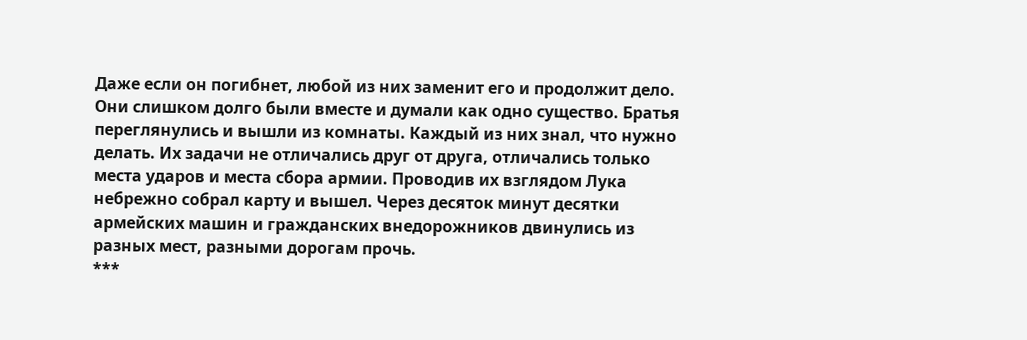Даже если он погибнет, любой из них заменит его и продолжит дело. Они слишком долго были вместе и думали как одно существо. Братья переглянулись и вышли из комнаты. Каждый из них знал, что нужно делать. Их задачи не отличались друг от друга, отличались только места ударов и места сбора армии. Проводив их взглядом Лука небрежно собрал карту и вышел. Через десяток минут десятки армейских машин и гражданских внедорожников двинулись из разных мест, разными дорогам прочь.
***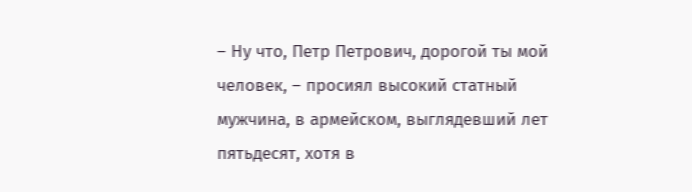– Ну что, Петр Петрович, дорогой ты мой человек, – просиял высокий статный мужчина, в армейском, выглядевший лет пятьдесят, хотя в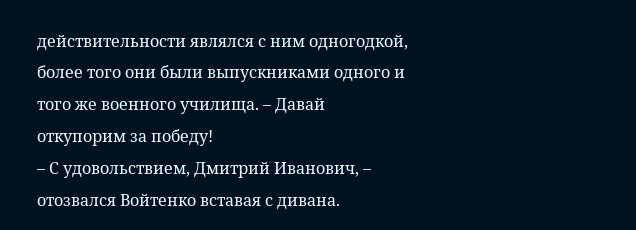действительности являлся с ним одногодкой, более того они были выпускниками одного и того же военного училища. – Давай откупорим за победу!
– С удовольствием, Дмитрий Иванович, – отозвался Войтенко вставая с дивана.